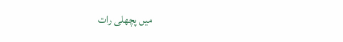میں پچھلی رات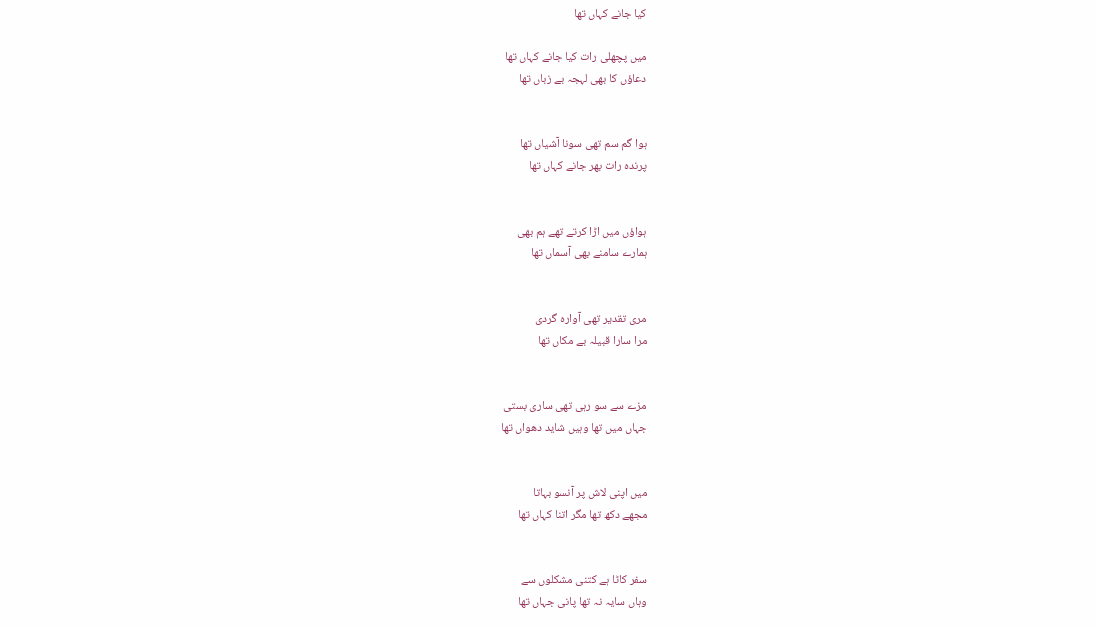کیا جانے کہاں تھا

میں پچھلی رات کیا جانے کہاں تھا
دعاؤں کا بھی لہجہ بے زباں تھا


ہوا گم سم تھی سونا آشیاں تھا
پرندہ رات بھر جانے کہاں تھا


ہواؤں میں اڑا کرتے تھے ہم بھی
ہمارے سامنے بھی آسماں تھا


مری تقدیر تھی آوارہ گردی
مرا سارا قبیلہ بے مکاں تھا


مزے سے سو رہی تھی ساری بستی
جہاں میں تھا وہیں شاید دھواں تھا


میں اپنی لاش پر آنسو بہاتا
مجھے دکھ تھا مگر اتنا کہاں تھا


سفر کاٹا ہے کتنی مشکلوں سے
وہاں سایہ نہ تھا پانی جہاں تھا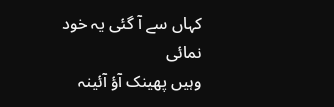کہاں سے آ گئی یہ خود نمائی
وہیں پھینک آؤ آئینہ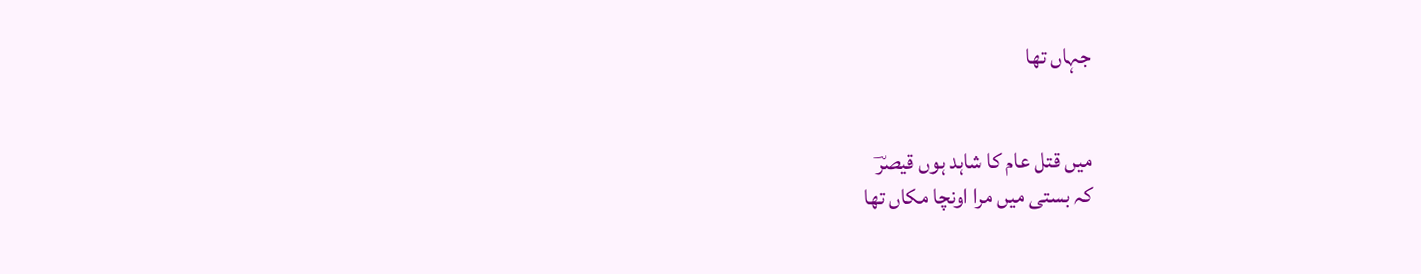جہاں تھا


میں قتل عام کا شاہد ہوں قیصرؔ
کہ بستی میں مرا اونچا مکاں تھا